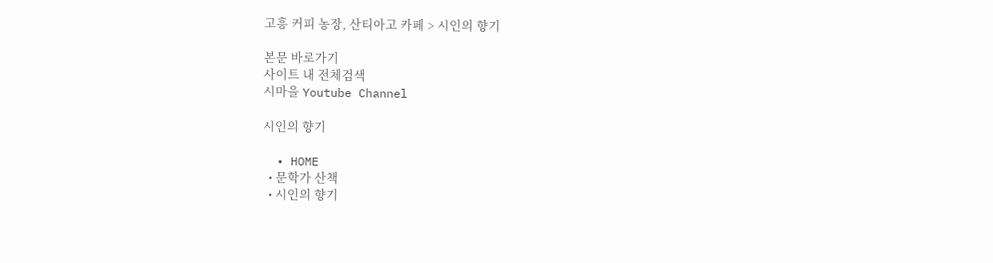고흥 커피 농장, 산티아고 카페 > 시인의 향기

본문 바로가기
사이트 내 전체검색
시마을 Youtube Channel

시인의 향기

  • HOME
  • 문학가 산책
  • 시인의 향기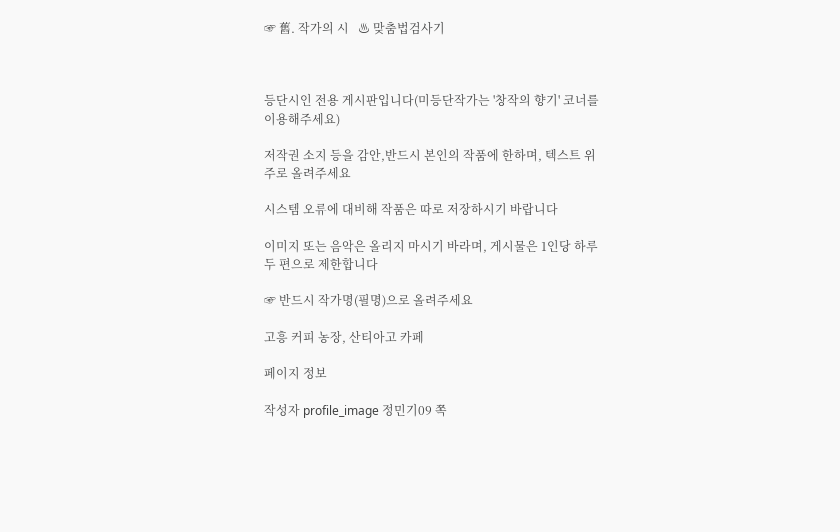☞ 舊. 작가의 시   ♨ 맞춤법검사기



등단시인 전용 게시판입니다(미등단작가는 '창작의 향기' 코너를 이용해주세요)

저작권 소지 등을 감안,반드시 본인의 작품에 한하며, 텍스트 위주로 올려주세요

시스템 오류에 대비해 작품은 따로 저장하시기 바랍니다

이미지 또는 음악은 올리지 마시기 바라며, 게시물은 1인당 하루 두 편으로 제한합니다

☞ 반드시 작가명(필명)으로 올려주세요

고흥 커피 농장, 산티아고 카페

페이지 정보

작성자 profile_image 정민기09 쪽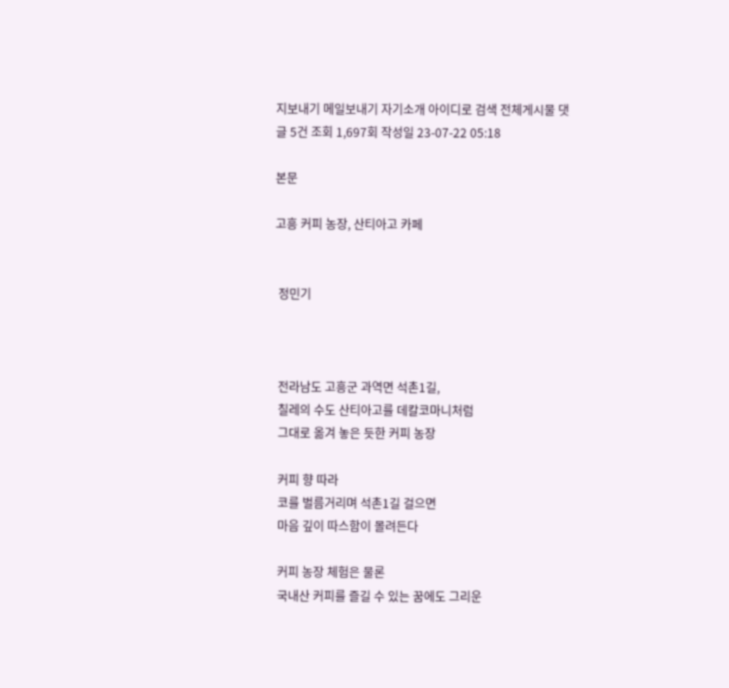지보내기 메일보내기 자기소개 아이디로 검색 전체게시물 댓글 5건 조회 1,697회 작성일 23-07-22 05:18

본문

고흥 커피 농장, 산티아고 카페


 정민기



 전라남도 고흥군 과역면 석촌1길,
 칠레의 수도 산티아고를 데칼코마니처럼
 그대로 옮겨 놓은 듯한 커피 농장

 커피 향 따라
 코를 벌름거리며 석촌1길 걸으면
 마음 깊이 따스함이 몰려든다

 커피 농장 체험은 물론
 국내산 커피를 즐길 수 있는 꿈에도 그리운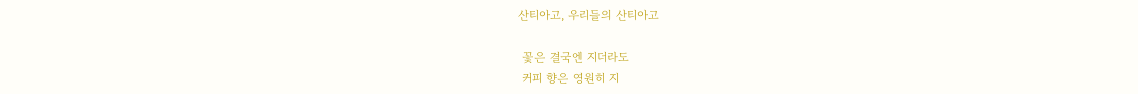산티아고, 우리들의 산티아고

 꽃은 결국엔 지더라도
 커피 향은 영원히 지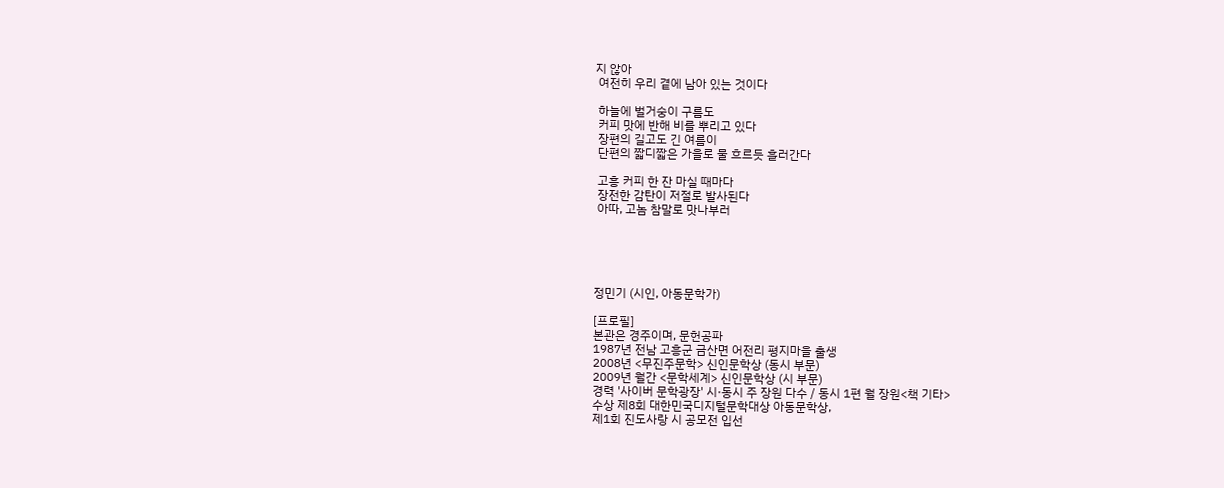지 않아
 여전히 우리 곁에 남아 있는 것이다

 하늘에 벌거숭이 구름도
 커피 맛에 반해 비를 뿌리고 있다
 장편의 길고도 긴 여름이
 단편의 짧디짧은 가을로 물 흐르듯 흘러간다

 고흥 커피 한 잔 마실 때마다
 장전한 감탄이 저절로 발사된다
 아따, 고놈 참말로 맛나부러





정민기 (시인, 아동문학가)

[프로필]
본관은 경주이며, 문헌공파
1987년 전남 고흥군 금산면 어전리 평지마을 출생
2008년 <무진주문학> 신인문학상 (동시 부문)
2009년 월간 <문학세계> 신인문학상 (시 부문)
경력 '사이버 문학광장' 시·동시 주 장원 다수 / 동시 1편 월 장원<책 기타>
수상 제8회 대한민국디지털문학대상 아동문학상,
제1회 진도사랑 시 공모전 입선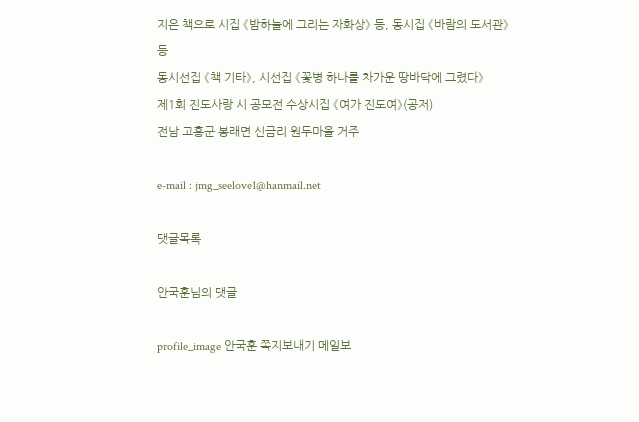지은 책으로 시집 《밤하늘에 그리는 자화상》 등, 동시집 《바람의 도서관》 등
동시선집 《책 기타》, 시선집 《꽃병 하나를 차가운 땅바닥에 그렸다》
제1회 진도사랑 시 공모전 수상시집 《여가 진도여》(공저)
전남 고흥군 봉래면 신금리 원두마을 거주

e-mail : jmg_seelove1@hanmail.net

댓글목록

안국훈님의 댓글

profile_image 안국훈 쪽지보내기 메일보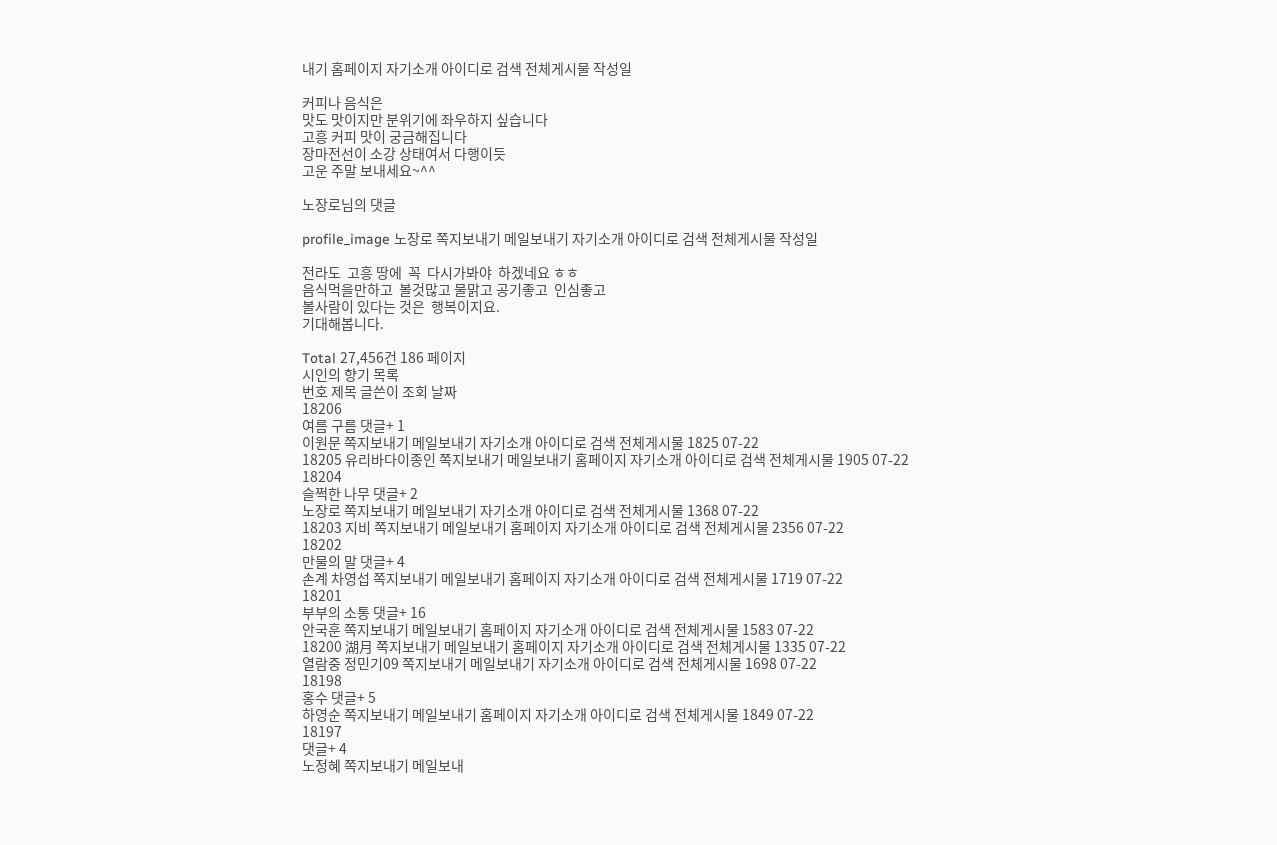내기 홈페이지 자기소개 아이디로 검색 전체게시물 작성일

커피나 음식은
맛도 맛이지만 분위기에 좌우하지 싶습니다
고흥 커피 맛이 궁금해집니다
장마전선이 소강 상태여서 다행이듯
고운 주말 보내세요~^^

노장로님의 댓글

profile_image 노장로 쪽지보내기 메일보내기 자기소개 아이디로 검색 전체게시물 작성일

전라도  고흥 땅에  꼭  다시가봐야  하겠네요 ㅎㅎ
음식먹을만하고  볼것많고 물맑고 공기좋고  인심좋고
볼사람이 있다는 것은  행복이지요.
기대해봅니다.

Total 27,456건 186 페이지
시인의 향기 목록
번호 제목 글쓴이 조회 날짜
18206
여름 구름 댓글+ 1
이원문 쪽지보내기 메일보내기 자기소개 아이디로 검색 전체게시물 1825 07-22
18205 유리바다이종인 쪽지보내기 메일보내기 홈페이지 자기소개 아이디로 검색 전체게시물 1905 07-22
18204
슬쩍한 나무 댓글+ 2
노장로 쪽지보내기 메일보내기 자기소개 아이디로 검색 전체게시물 1368 07-22
18203 지비 쪽지보내기 메일보내기 홈페이지 자기소개 아이디로 검색 전체게시물 2356 07-22
18202
만물의 말 댓글+ 4
손계 차영섭 쪽지보내기 메일보내기 홈페이지 자기소개 아이디로 검색 전체게시물 1719 07-22
18201
부부의 소통 댓글+ 16
안국훈 쪽지보내기 메일보내기 홈페이지 자기소개 아이디로 검색 전체게시물 1583 07-22
18200 湖月 쪽지보내기 메일보내기 홈페이지 자기소개 아이디로 검색 전체게시물 1335 07-22
열람중 정민기09 쪽지보내기 메일보내기 자기소개 아이디로 검색 전체게시물 1698 07-22
18198
홍수 댓글+ 5
하영순 쪽지보내기 메일보내기 홈페이지 자기소개 아이디로 검색 전체게시물 1849 07-22
18197
댓글+ 4
노정혜 쪽지보내기 메일보내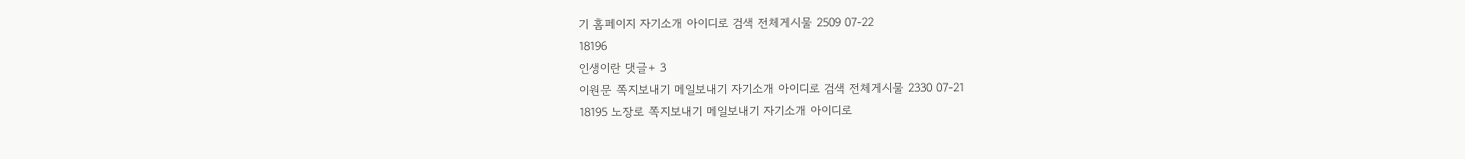기 홈페이지 자기소개 아이디로 검색 전체게시물 2509 07-22
18196
인생이란 댓글+ 3
이원문 쪽지보내기 메일보내기 자기소개 아이디로 검색 전체게시물 2330 07-21
18195 노장로 쪽지보내기 메일보내기 자기소개 아이디로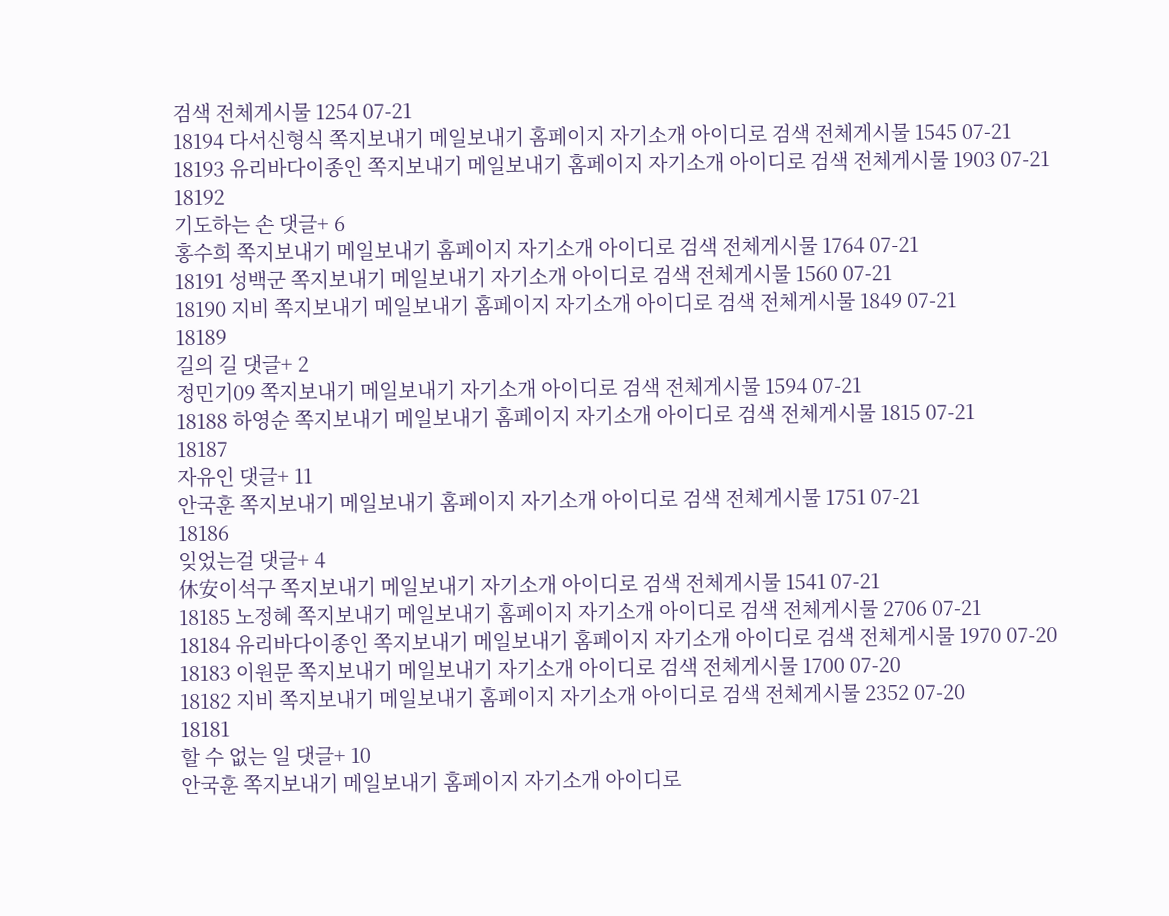검색 전체게시물 1254 07-21
18194 다서신형식 쪽지보내기 메일보내기 홈페이지 자기소개 아이디로 검색 전체게시물 1545 07-21
18193 유리바다이종인 쪽지보내기 메일보내기 홈페이지 자기소개 아이디로 검색 전체게시물 1903 07-21
18192
기도하는 손 댓글+ 6
홍수희 쪽지보내기 메일보내기 홈페이지 자기소개 아이디로 검색 전체게시물 1764 07-21
18191 성백군 쪽지보내기 메일보내기 자기소개 아이디로 검색 전체게시물 1560 07-21
18190 지비 쪽지보내기 메일보내기 홈페이지 자기소개 아이디로 검색 전체게시물 1849 07-21
18189
길의 길 댓글+ 2
정민기09 쪽지보내기 메일보내기 자기소개 아이디로 검색 전체게시물 1594 07-21
18188 하영순 쪽지보내기 메일보내기 홈페이지 자기소개 아이디로 검색 전체게시물 1815 07-21
18187
자유인 댓글+ 11
안국훈 쪽지보내기 메일보내기 홈페이지 자기소개 아이디로 검색 전체게시물 1751 07-21
18186
잊었는걸 댓글+ 4
休安이석구 쪽지보내기 메일보내기 자기소개 아이디로 검색 전체게시물 1541 07-21
18185 노정혜 쪽지보내기 메일보내기 홈페이지 자기소개 아이디로 검색 전체게시물 2706 07-21
18184 유리바다이종인 쪽지보내기 메일보내기 홈페이지 자기소개 아이디로 검색 전체게시물 1970 07-20
18183 이원문 쪽지보내기 메일보내기 자기소개 아이디로 검색 전체게시물 1700 07-20
18182 지비 쪽지보내기 메일보내기 홈페이지 자기소개 아이디로 검색 전체게시물 2352 07-20
18181
할 수 없는 일 댓글+ 10
안국훈 쪽지보내기 메일보내기 홈페이지 자기소개 아이디로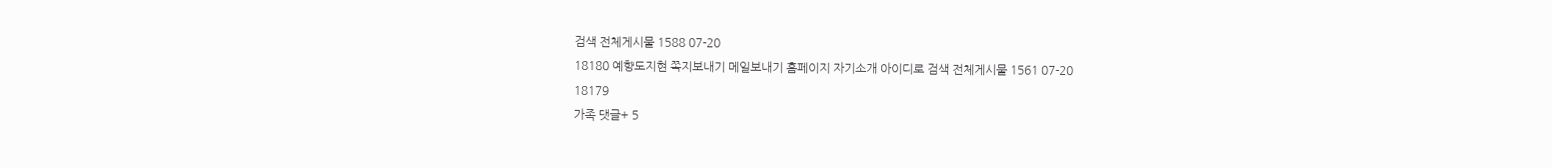검색 전체게시물 1588 07-20
18180 예향도지현 쪽지보내기 메일보내기 홈페이지 자기소개 아이디로 검색 전체게시물 1561 07-20
18179
가족 댓글+ 5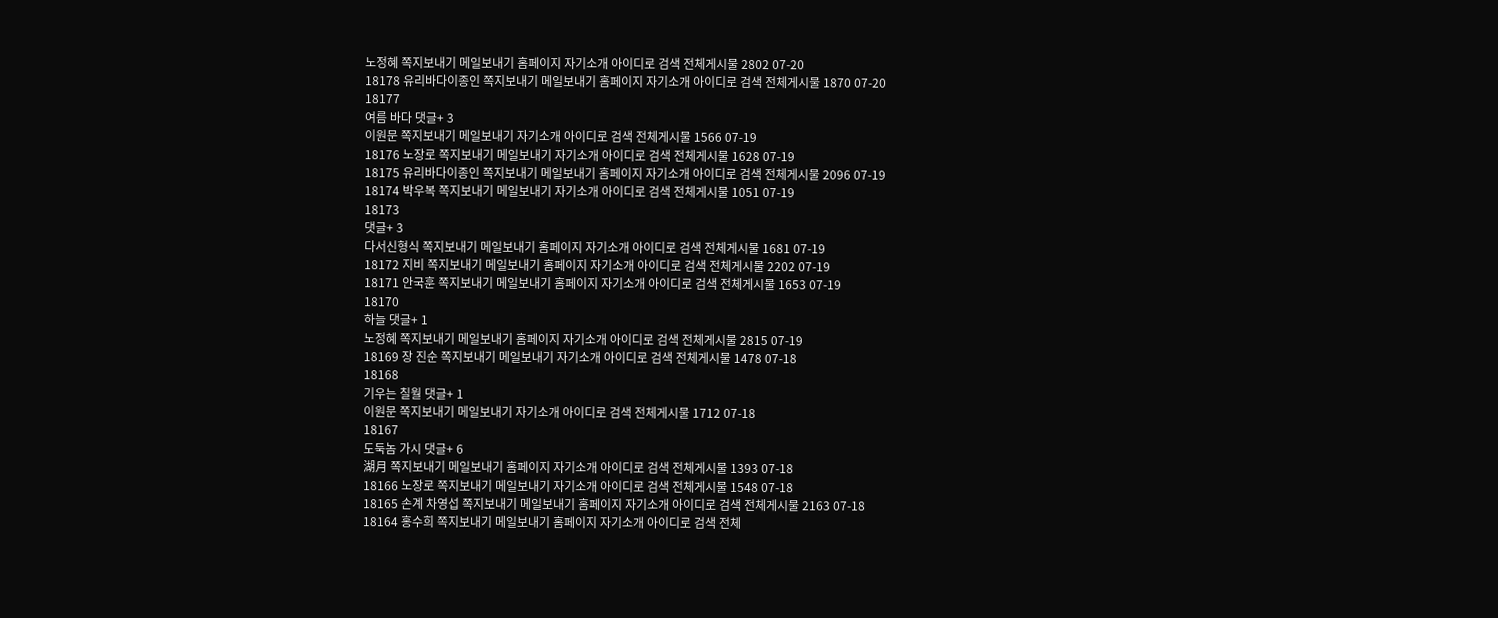노정혜 쪽지보내기 메일보내기 홈페이지 자기소개 아이디로 검색 전체게시물 2802 07-20
18178 유리바다이종인 쪽지보내기 메일보내기 홈페이지 자기소개 아이디로 검색 전체게시물 1870 07-20
18177
여름 바다 댓글+ 3
이원문 쪽지보내기 메일보내기 자기소개 아이디로 검색 전체게시물 1566 07-19
18176 노장로 쪽지보내기 메일보내기 자기소개 아이디로 검색 전체게시물 1628 07-19
18175 유리바다이종인 쪽지보내기 메일보내기 홈페이지 자기소개 아이디로 검색 전체게시물 2096 07-19
18174 박우복 쪽지보내기 메일보내기 자기소개 아이디로 검색 전체게시물 1051 07-19
18173
댓글+ 3
다서신형식 쪽지보내기 메일보내기 홈페이지 자기소개 아이디로 검색 전체게시물 1681 07-19
18172 지비 쪽지보내기 메일보내기 홈페이지 자기소개 아이디로 검색 전체게시물 2202 07-19
18171 안국훈 쪽지보내기 메일보내기 홈페이지 자기소개 아이디로 검색 전체게시물 1653 07-19
18170
하늘 댓글+ 1
노정혜 쪽지보내기 메일보내기 홈페이지 자기소개 아이디로 검색 전체게시물 2815 07-19
18169 장 진순 쪽지보내기 메일보내기 자기소개 아이디로 검색 전체게시물 1478 07-18
18168
기우는 칠월 댓글+ 1
이원문 쪽지보내기 메일보내기 자기소개 아이디로 검색 전체게시물 1712 07-18
18167
도둑놈 가시 댓글+ 6
湖月 쪽지보내기 메일보내기 홈페이지 자기소개 아이디로 검색 전체게시물 1393 07-18
18166 노장로 쪽지보내기 메일보내기 자기소개 아이디로 검색 전체게시물 1548 07-18
18165 손계 차영섭 쪽지보내기 메일보내기 홈페이지 자기소개 아이디로 검색 전체게시물 2163 07-18
18164 홍수희 쪽지보내기 메일보내기 홈페이지 자기소개 아이디로 검색 전체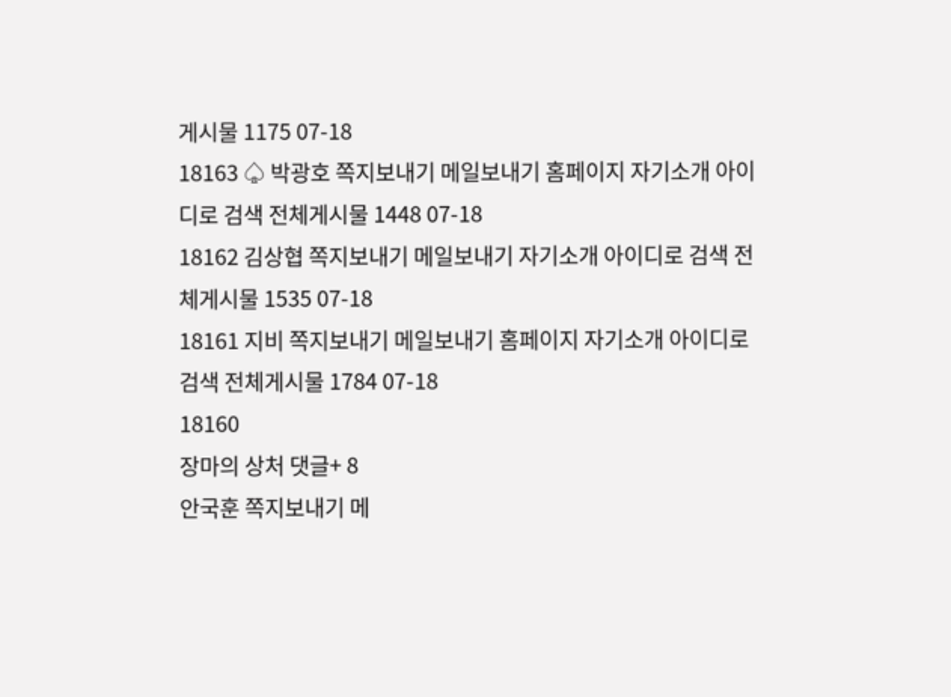게시물 1175 07-18
18163 ♤ 박광호 쪽지보내기 메일보내기 홈페이지 자기소개 아이디로 검색 전체게시물 1448 07-18
18162 김상협 쪽지보내기 메일보내기 자기소개 아이디로 검색 전체게시물 1535 07-18
18161 지비 쪽지보내기 메일보내기 홈페이지 자기소개 아이디로 검색 전체게시물 1784 07-18
18160
장마의 상처 댓글+ 8
안국훈 쪽지보내기 메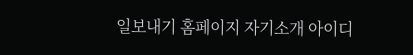일보내기 홈페이지 자기소개 아이디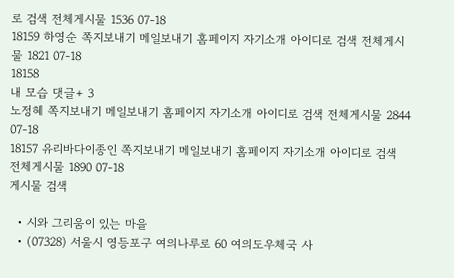로 검색 전체게시물 1536 07-18
18159 하영순 쪽지보내기 메일보내기 홈페이지 자기소개 아이디로 검색 전체게시물 1821 07-18
18158
내 모습 댓글+ 3
노정혜 쪽지보내기 메일보내기 홈페이지 자기소개 아이디로 검색 전체게시물 2844 07-18
18157 유리바다이종인 쪽지보내기 메일보내기 홈페이지 자기소개 아이디로 검색 전체게시물 1890 07-18
게시물 검색

  • 시와 그리움이 있는 마을
  • (07328) 서울시 영등포구 여의나루로 60 여의도우체국 사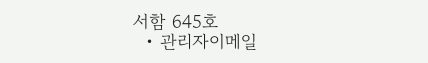서함 645호
  • 관리자이메일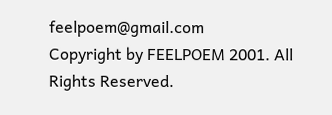feelpoem@gmail.com
Copyright by FEELPOEM 2001. All Rights Reserved.